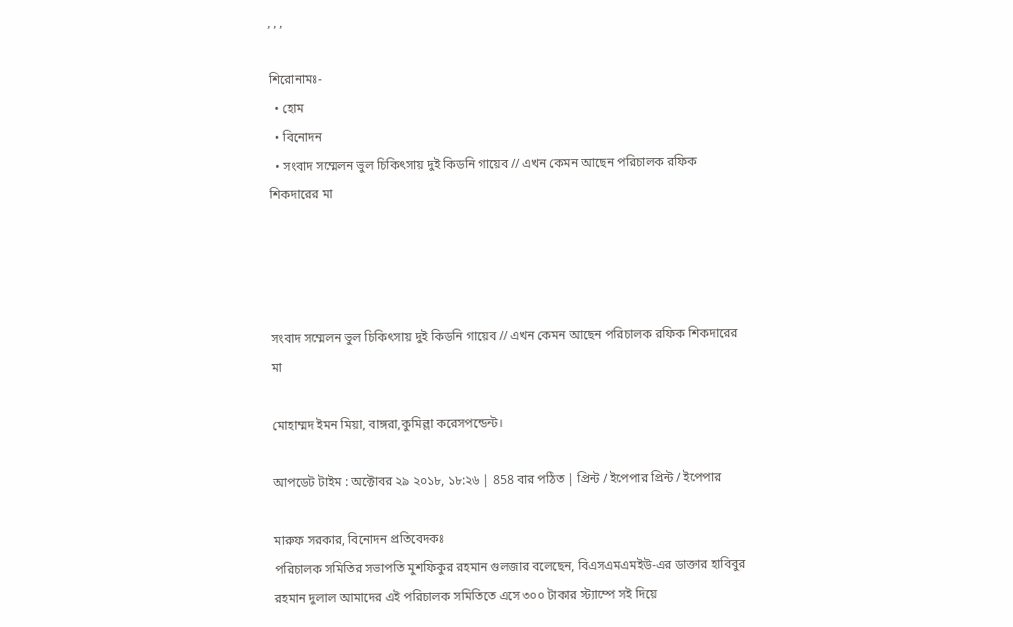, , ,

শিরোনামঃ-
  • হোম
  • বিনোদন
  • সংবাদ সম্মেলন ভুল চিকিৎসায় দুই কিডনি গায়েব // এখন কেমন আছেন পরিচালক রফিক শিকদারের মা




সংবাদ সম্মেলন ভুল চিকিৎসায় দুই কিডনি গায়েব // এখন কেমন আছেন পরিচালক রফিক শিকদারের মা

মোহাম্মদ ইমন মিয়া, বাঙ্গরা,কুমিল্লা করেসপন্ডেন্ট।

আপডেট টাইম : অক্টোবর ২৯ ২০১৮, ১৮:২৬ | 858 বার পঠিত | প্রিন্ট / ইপেপার প্রিন্ট / ইপেপার

মারুফ সরকার, বিনোদন প্রতিবেদকঃ
পরিচালক সমিতির সভাপতি মুশফিকুর রহমান গুলজার বলেছেন, বিএসএমএমইউ-এর ডাক্তার হাবিবুর রহমান দুলাল আমাদের এই পরিচালক সমিতিতে এসে ৩০০ টাকার স্ট্যাম্পে সই দিয়ে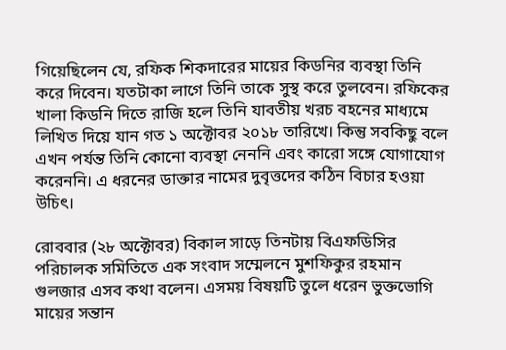গিয়েছিলেন যে, রফিক শিকদারের মায়ের কিডনির ব্যবস্থা তিনি করে দিবেন। যতটাকা লাগে তিনি তাকে সুস্থ করে তুলবেন। রফিকের খালা কিডনি দিতে রাজি হলে তিনি যাবতীয় খরচ বহনের মাধ্যমে লিখিত দিয়ে যান গত ১ অক্টোবর ২০১৮ তারিখে। কিন্তু সবকিছু বলে এখন পর্যন্ত তিনি কোনো ব্যবস্থা নেননি এবং কারো সঙ্গে যোগাযোগ করেননি। এ ধরনের ডাক্তার নামের দুবৃত্তদের কঠিন বিচার হওয়া উচিৎ।

রোববার (২৮ অক্টোবর) বিকাল সাড়ে তিনটায় বিএফডিসির পরিচালক সমিতিতে এক সংবাদ সম্মেলনে মুশফিকুর রহমান গুলজার এসব কথা বলেন। এসময় বিষয়টি তুলে ধরেন ভুক্তভোগি মায়ের সন্তান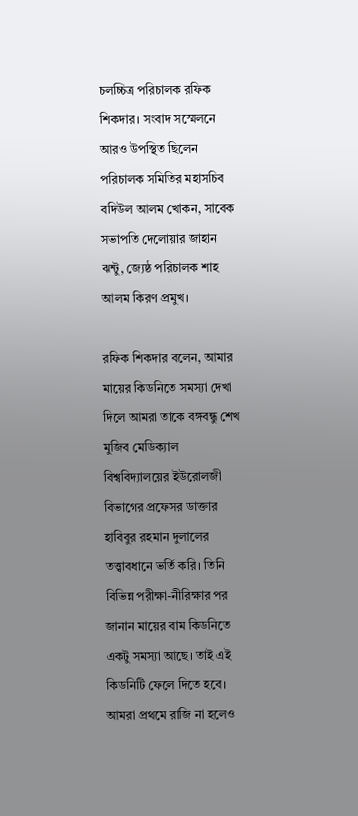চলচ্চিত্র পরিচালক রফিক শিকদার। সংবাদ সস্মেলনে আরও উপস্থিত ছিলেন পরিচালক সমিতির মহাসচিব বদিউল আলম খোকন, সাবেক সভাপতি দেলোয়ার জাহান ঝন্টু, জ্যেষ্ঠ পরিচালক শাহ আলম কিরণ প্রমুখ।

রফিক শিকদার বলেন, আমার মায়ের কিডনিতে সমস্যা দেখা দিলে আমরা তাকে বঙ্গবন্ধু শেখ মুজিব মেডিক্যাল বিশ্ববিদ্যালয়ের ইউরোলজী বিভাগের প্রফেসর ডাক্তার হাবিবুর রহমান দুলালের তত্ত্বাবধানে ভর্তি করি। তিনি বিভিন্ন পরীক্ষা-নীরিক্ষার পর জানান মায়ের বাম কিডনিতে একটু সমস্যা আছে। তাই এই কিডনিটি ফেলে দিতে হবে। আমরা প্রথমে রাজি না হলেও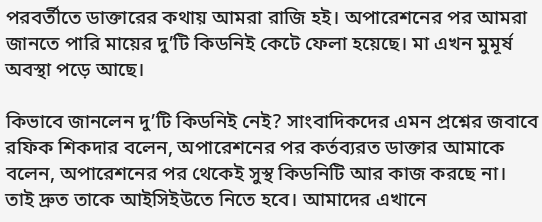পরবর্তীতে ডাক্তারের কথায় আমরা রাজি হই। অপারেশনের পর আমরা জানতে পারি মায়ের দু’টি কিডনিই কেটে ফেলা হয়েছে। মা এখন মুমূর্ষ অবস্থা পড়ে আছে।

কিভাবে জানলেন দু’টি কিডনিই নেই? সাংবাদিকদের এমন প্রশ্নের জবাবে রফিক শিকদার বলেন, অপারেশনের পর কর্তব্যরত ডাক্তার আমাকে বলেন, অপারেশনের পর থেকেই সুস্থ কিডনিটি আর কাজ করছে না। তাই দ্রুত তাকে আইসিইউতে নিতে হবে। আমাদের এখানে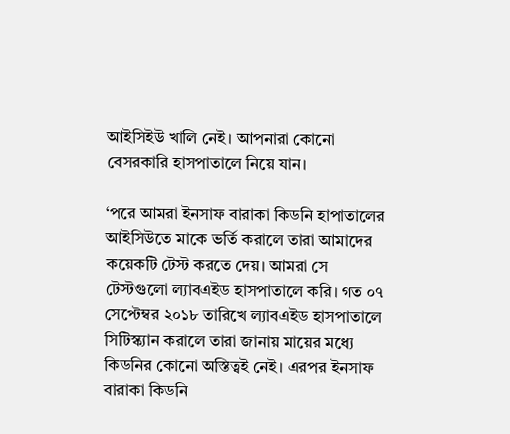আইসিইউ খালি নেই। আপনারা কোনো বেসরকারি হাসপাতালে নিয়ে যান।

‘পরে আমরা ইনসাফ বারাকা কিডনি হাপাতালের আইসিউতে মাকে ভর্তি করালে তারা আমাদের কয়েকটি টেস্ট করতে দেয়। আমরা সে টেস্টগুলো ল্যাবএইড হাসপাতালে করি। গত ০৭ সেপ্টেম্বর ২০১৮ তারিখে ল্যাবএইড হাসপাতালে সিটিস্ক্যান করালে তারা জানায় মায়ের মধ্যে কিডনির কোনো অস্তিত্বই নেই। এরপর ইনসাফ বারাকা কিডনি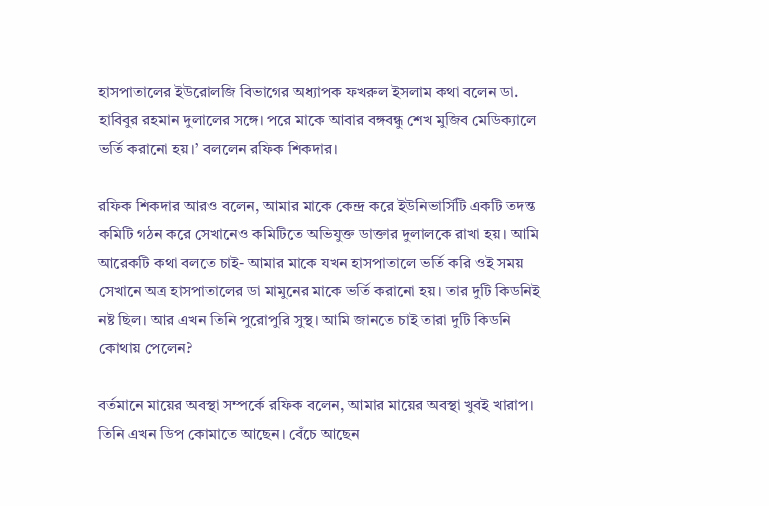হাসপাতালের ইউরোলজি বিভাগের অধ্যাপক ফখরুল ইসলাম কথা বলেন ডা. হাবিবুর রহমান দুলালের সঙ্গে। পরে মাকে আবার বঙ্গবন্ধু শেখ মুজিব মেডিক্যালে ভর্তি করানো হয়।’ বললেন রফিক শিকদার।

রফিক শিকদার আরও বলেন, আমার মাকে কেন্দ্র করে ইউনিভার্সিটি একটি তদন্ত কমিটি গঠন করে সেখানেও কমিটিতে অভিযুক্ত ডাক্তার দুলালকে রাখা হয়। আমি আরেকটি কথা বলতে চাই- আমার মাকে যখন হাসপাতালে ভর্তি করি ওই সময় সেখানে অত্র হাসপাতালের ডা মামুনের মাকে ভর্তি করানো হয়। তার দুটি কিডনিই নষ্ট ছিল। আর এখন তিনি পুরোপুরি সুস্থ। আমি জানতে চাই তারা দুটি কিডনি কোথায় পেলেন?

বর্তমানে মায়ের অবস্থা সম্পর্কে রফিক বলেন, আমার মায়ের অবস্থা খুবই খারাপ। তিনি এখন ডিপ কোমাতে আছেন। বেঁচে আছেন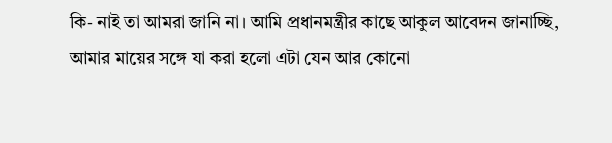কি- নাই তা আমরা জানি না। আমি প্রধানমন্ত্রীর কাছে আকুল আবেদন জানাচ্ছি, আমার মায়ের সঙ্গে যা করা হলো এটা যেন আর কোনো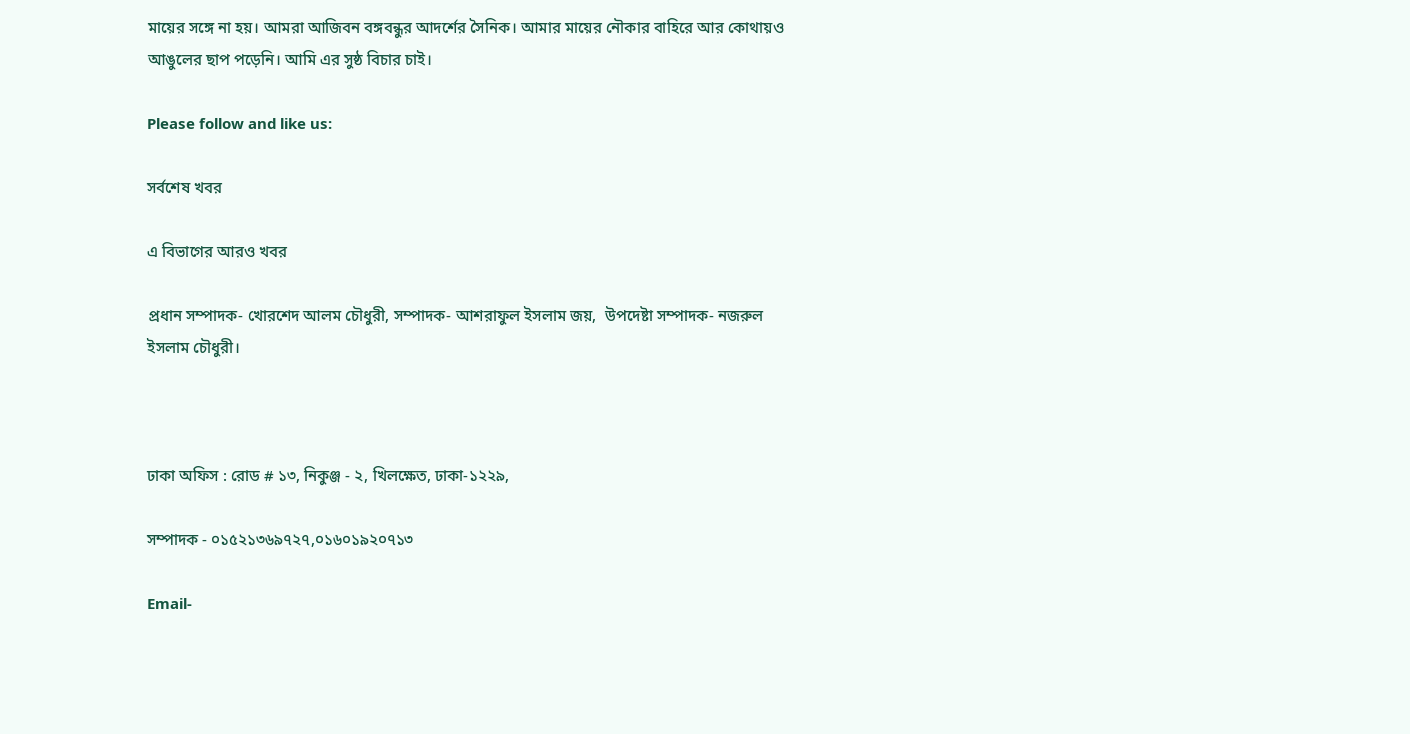মায়ের সঙ্গে না হয়। আমরা আজিবন বঙ্গবন্ধুর আদর্শের সৈনিক। আমার মায়ের নৌকার বাহিরে আর কোথায়ও আঙুলের ছাপ পড়েনি। আমি এর সুষ্ঠ বিচার চাই।

Please follow and like us:

সর্বশেষ খবর

এ বিভাগের আরও খবর

প্রধান সম্পাদক- খোরশেদ আলম চৌধুরী, সম্পাদক- আশরাফুল ইসলাম জয়,  উপদেষ্টা সম্পাদক- নজরুল ইসলাম চৌধুরী।



ঢাকা অফিস : রোড # ১৩, নিকুঞ্জ - ২, খিলক্ষেত, ঢাকা-১২২৯,

সম্পাদক - ০১৫২১৩৬৯৭২৭,০১৬০১৯২০৭১৩

Email-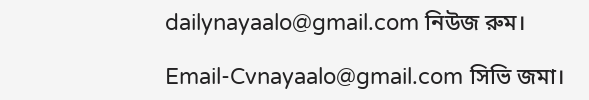dailynayaalo@gmail.com নিউজ রুম।

Email-Cvnayaalo@gmail.com সিভি জমা।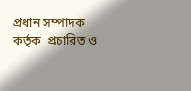প্রধান সম্পাদক কর্তৃক  প্রচারিত ও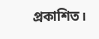প্রকাশিত।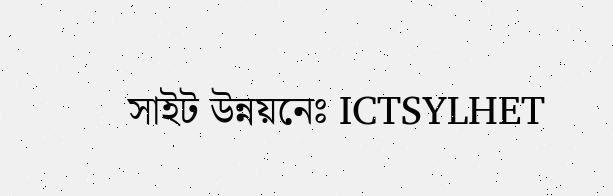সাইট উন্নয়নেঃ ICTSYLHET